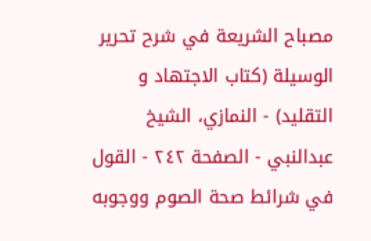مصباح الشريعة في شرح تحرير الوسيلة (كتاب الاجتهاد و التقليد) - النمازي، الشيخ عبدالنبي - الصفحة ٢٤٢ - القول في شرائط صحة الصوم ووجوبه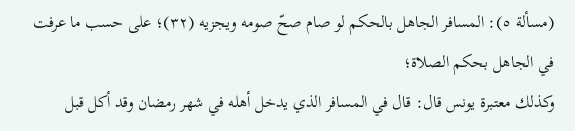(مسألة ٥): المسافر الجاهل بالحكم لو صام صحّ صومه ويجزيه (٣٢)؛ على حسب ما عرفت في الجاهل بحكم الصلاة؛
وكذلك معتبرة يونس قال: قال في المسافر الذي يدخل أهله في شهر رمضان وقد أكل قبل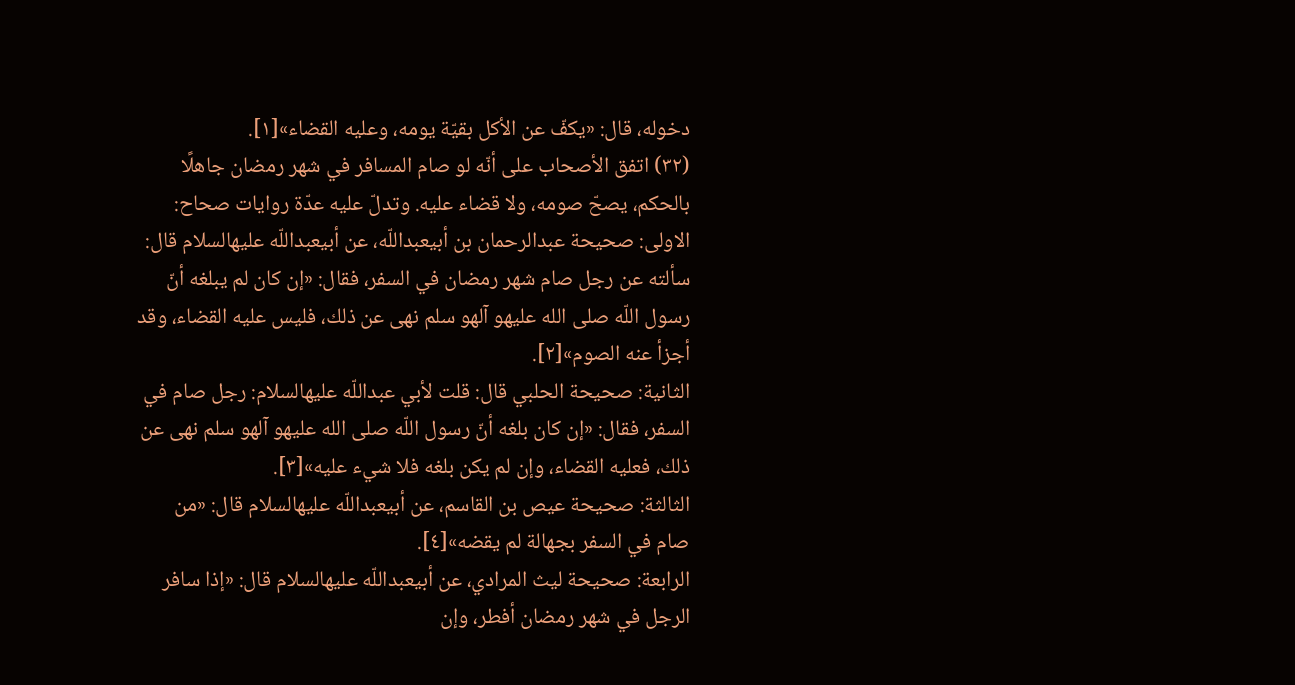دخوله، قال: «يكفّ عن الأكل بقيّة يومه، وعليه القضاء»[١].
(٣٢) اتفق الأصحاب على أنّه لو صام المسافر في شهر رمضان جاهلًا بالحكم، يصحّ صومه، ولا قضاء عليه. وتدلّ عليه عدّة روايات صحاح:
الاولى: صحيحة عبدالرحمان بن أبيعبداللّه، عن أبيعبداللّه عليهالسلام قال: سألته عن رجل صام شهر رمضان في السفر، فقال: «إن كان لم يبلغه أنّ رسول اللّه صلى الله عليهو آلهو سلم نهى عن ذلك، فليس عليه القضاء، وقد أجزأ عنه الصوم»[٢].
الثانية: صحيحة الحلبي قال: قلت لأبي عبداللّه عليهالسلام: رجل صام في السفر، فقال: «إن كان بلغه أنّ رسول اللّه صلى الله عليهو آلهو سلم نهى عن ذلك، فعليه القضاء، وإن لم يكن بلغه فلا شيء عليه»[٣].
الثالثة: صحيحة عيص بن القاسم، عن أبيعبداللّه عليهالسلام قال: «من صام في السفر بجهالة لم يقضه»[٤].
الرابعة: صحيحة ليث المرادي، عن أبيعبداللّه عليهالسلام قال: «إذا سافر الرجل في شهر رمضان أفطر، وإن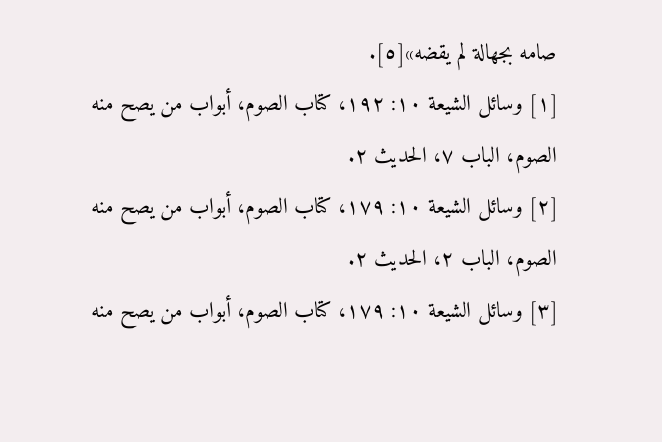صامه بجهالة لم يقضه»[٥].
[١] وسائل الشيعة ١٠: ١٩٢، كتاب الصوم، أبواب من يصح منه الصوم، الباب ٧، الحديث ٢.
[٢] وسائل الشيعة ١٠: ١٧٩، كتاب الصوم، أبواب من يصح منه الصوم، الباب ٢، الحديث ٢.
[٣] وسائل الشيعة ١٠: ١٧٩، كتاب الصوم، أبواب من يصح منه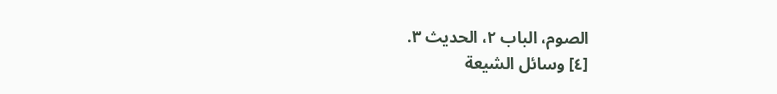الصوم، الباب ٢، الحديث ٣.
[٤] وسائل الشيعة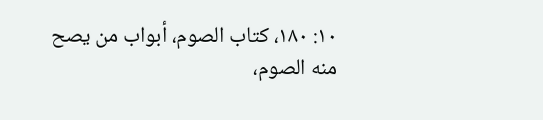١٠: ١٨٠، كتاب الصوم، أبواب من يصح منه الصوم،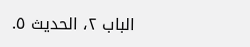الباب ٢، الحديث ٥.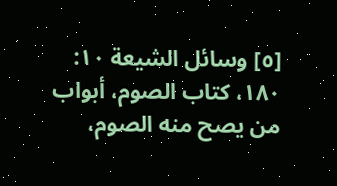[٥] وسائل الشيعة ١٠: ١٨٠، كتاب الصوم، أبواب من يصح منه الصوم،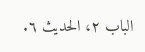الباب ٢، الحديث ٦.